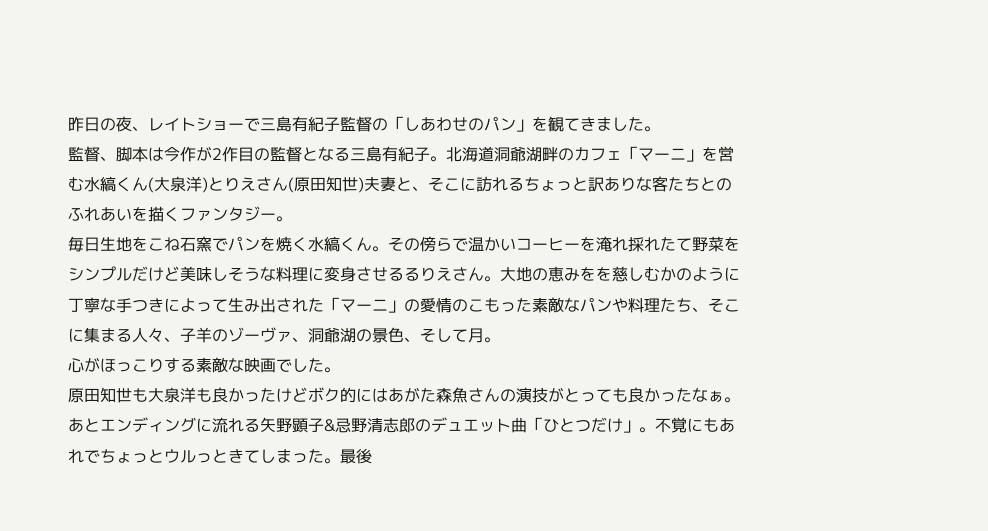昨日の夜、レイトショーで三島有紀子監督の「しあわせのパン」を観てきました。
監督、脚本は今作が2作目の監督となる三島有紀子。北海道洞爺湖畔のカフェ「マーニ」を営む水縞くん(大泉洋)とりえさん(原田知世)夫妻と、そこに訪れるちょっと訳ありな客たちとのふれあいを描くファンタジー。
毎日生地をこね石窯でパンを焼く水縞くん。その傍らで温かいコーヒーを淹れ採れたて野菜をシンプルだけど美味しそうな料理に変身させるるりえさん。大地の恵みをを慈しむかのように丁寧な手つきによって生み出された「マーニ」の愛情のこもった素敵なパンや料理たち、そこに集まる人々、子羊のゾーヴァ、洞爺湖の景色、そして月。
心がほっこりする素敵な映画でした。
原田知世も大泉洋も良かったけどボク的にはあがた森魚さんの演技がとっても良かったなぁ。
あとエンディングに流れる矢野顕子&忌野清志郎のデュエット曲「ひとつだけ」。不覚にもあれでちょっとウルっときてしまった。最後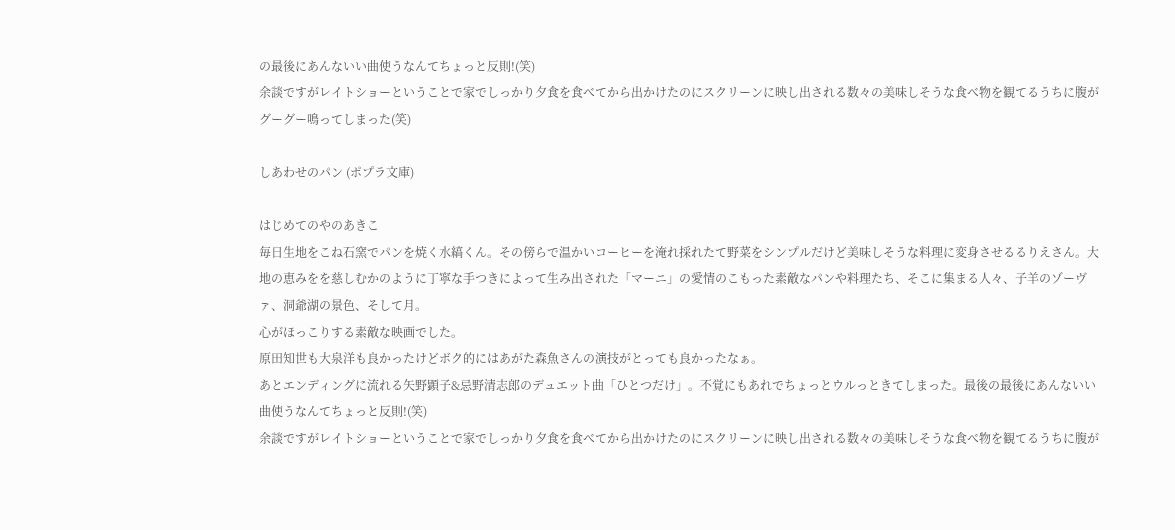の最後にあんないい曲使うなんてちょっと反則!(笑)
余談ですがレイトショーということで家でしっかり夕食を食べてから出かけたのにスクリーンに映し出される数々の美味しそうな食べ物を観てるうちに腹がグーグー鳴ってしまった(笑)

しあわせのパン (ポプラ文庫)

はじめてのやのあきこ
毎日生地をこね石窯でパンを焼く水縞くん。その傍らで温かいコーヒーを淹れ採れたて野菜をシンプルだけど美味しそうな料理に変身させるるりえさん。大地の恵みをを慈しむかのように丁寧な手つきによって生み出された「マーニ」の愛情のこもった素敵なパンや料理たち、そこに集まる人々、子羊のゾーヴァ、洞爺湖の景色、そして月。
心がほっこりする素敵な映画でした。
原田知世も大泉洋も良かったけどボク的にはあがた森魚さんの演技がとっても良かったなぁ。
あとエンディングに流れる矢野顕子&忌野清志郎のデュエット曲「ひとつだけ」。不覚にもあれでちょっとウルっときてしまった。最後の最後にあんないい曲使うなんてちょっと反則!(笑)
余談ですがレイトショーということで家でしっかり夕食を食べてから出かけたのにスクリーンに映し出される数々の美味しそうな食べ物を観てるうちに腹が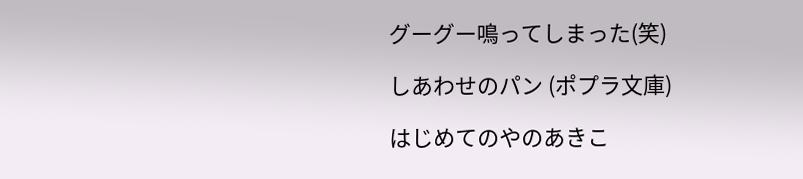グーグー鳴ってしまった(笑)

しあわせのパン (ポプラ文庫)

はじめてのやのあきこ